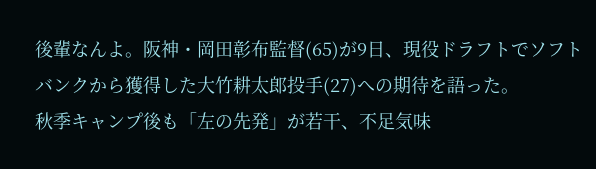後輩なんよ。阪神・岡田彰布監督(65)が9日、現役ドラフトでソフトバンクから獲得した大竹耕太郎投手(27)への期待を語った。
秋季キャンプ後も「左の先発」が若干、不足気味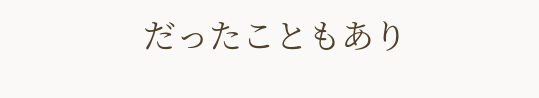だったこともあり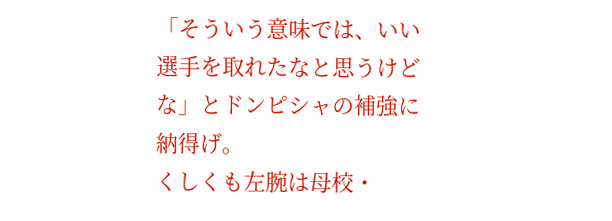「そういう意味では、いい選手を取れたなと思うけどな」とドンピシャの補強に納得げ。
くしくも左腕は母校・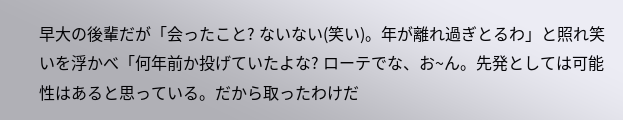早大の後輩だが「会ったこと? ないない(笑い)。年が離れ過ぎとるわ」と照れ笑いを浮かべ「何年前か投げていたよな? ローテでな、お~ん。先発としては可能性はあると思っている。だから取ったわけだ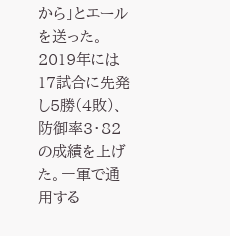から」とエールを送った。
2019年には17試合に先発し5勝(4敗)、防御率3・82の成績を上げた。一軍で通用する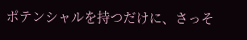ポテンシャルを持つだけに、さっそ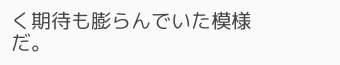く期待も膨らんでいた模様だ。